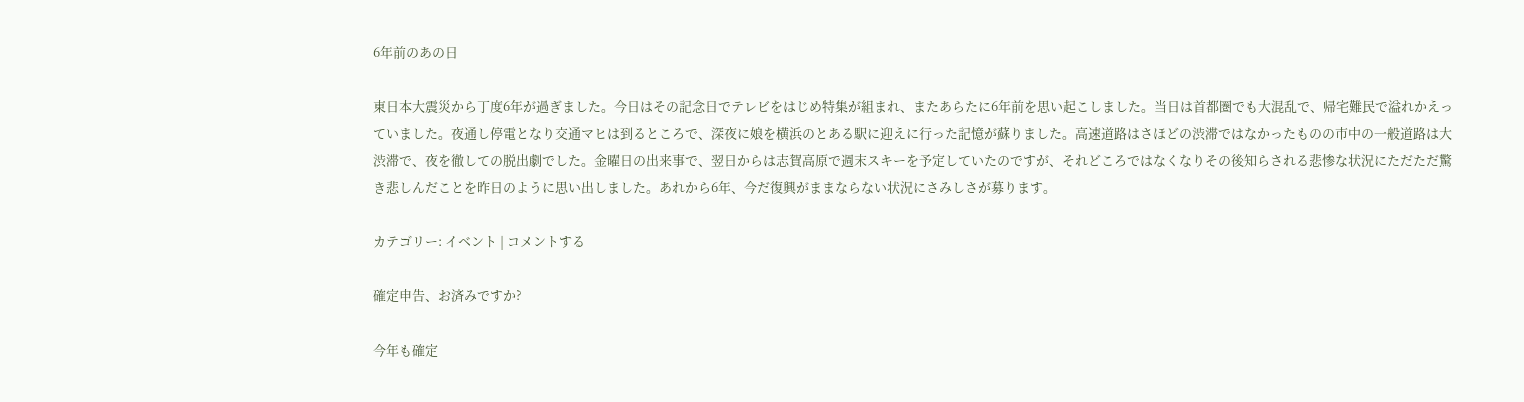6年前のあの日

東日本大震災から丁度6年が過ぎました。今日はその記念日でテレビをはじめ特集が組まれ、またあらたに6年前を思い起こしました。当日は首都圏でも大混乱で、帰宅難民で溢れかえっていました。夜通し停電となり交通マヒは到るところで、深夜に娘を横浜のとある駅に迎えに行った記憶が蘇りました。高速道路はさほどの渋滞ではなかったものの市中の一般道路は大渋滞で、夜を徹しての脱出劇でした。金曜日の出来事で、翌日からは志賀高原で週末スキーを予定していたのですが、それどころではなくなりその後知らされる悲惨な状況にただただ驚き悲しんだことを昨日のように思い出しました。あれから6年、今だ復興がままならない状況にさみしさが募ります。

カテゴリー: イベント | コメントする

確定申告、お済みですか?

今年も確定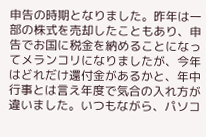申告の時期となりました。昨年は一部の株式を売却したこともあり、申告でお国に税金を納めることになってメランコリになりましたが、今年はどれだけ還付金があるかと、年中行事とは言え年度で気合の入れ方が違いました。いつもながら、パソコ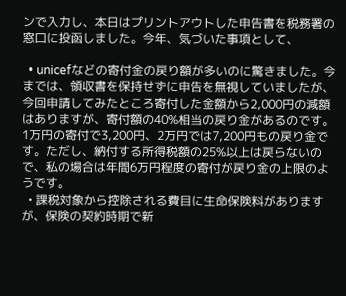ンで入力し、本日はプリントアウトした申告書を税務署の窓口に投函しました。今年、気づいた事項として、

  • unicefなどの寄付金の戻り額が多いのに驚きました。今までは、領収書を保持せずに申告を無視していましたが、今回申請してみたところ寄付した金額から2,000円の減額はありますが、寄付額の40%相当の戻り金があるのです。1万円の寄付で3,200円、2万円では7,200円もの戻り金です。ただし、納付する所得税額の25%以上は戻らないので、私の場合は年間6万円程度の寄付が戻り金の上限のようです。
  • 課税対象から控除される費目に生命保険料がありますが、保険の契約時期で新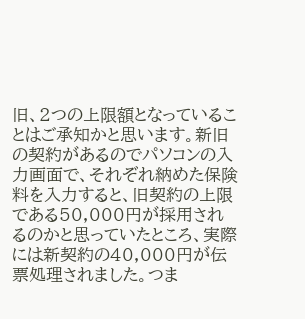旧、2つの上限額となっていることはご承知かと思います。新旧の契約があるのでパソコンの入力画面で、それぞれ納めた保険料を入力すると、旧契約の上限である50,000円が採用されるのかと思っていたところ、実際には新契約の40,000円が伝票処理されました。つま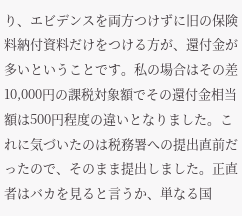り、エビデンスを両方つけずに旧の保険料納付資料だけをつける方が、還付金が多いということです。私の場合はその差10,000円の課税対象額でその還付金相当額は500円程度の違いとなりました。これに気づいたのは税務署への提出直前だったので、そのまま提出しました。正直者はバカを見ると言うか、単なる国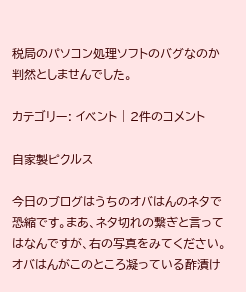税局のパソコン処理ソフトのバグなのか判然としませんでした。

カテゴリー: イベント | 2件のコメント

自家製ピクルス

今日のブログはうちのオバはんのネタで恐縮です。まあ、ネタ切れの繋ぎと言ってはなんですが、右の写真をみてください。オバはんがこのところ凝っている酢漬け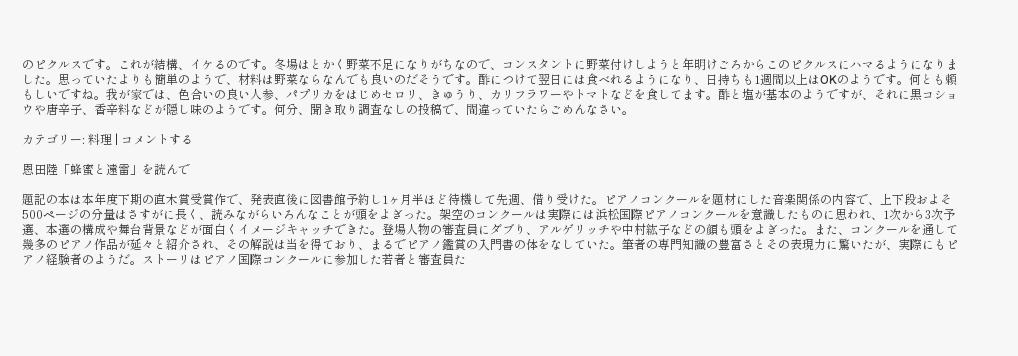のピクルスです。これが結構、イケるのです。冬場はとかく野菜不足になりがちなので、コンスタントに野菜付けしようと年明けごろからこのピクルスにハマるようになりました。思っていたよりも簡単のようで、材料は野菜ならなんでも良いのだそうです。酢につけて翌日には食べれるようになり、日持ちも1週間以上はOKのようです。何とも頼もしいですね。我が家では、色合いの良い人参、パプリカをはじめセロリ、きゅうり、カリフラワーやトマトなどを食してます。酢と塩が基本のようですが、それに黒コショウや唐辛子、香辛料などが隠し味のようです。何分、聞き取り調査なしの投稿で、間違っていたらごめんなさい。

カテゴリー: 料理 | コメントする

恩田陸「蜂蜜と遠雷」を読んで

題記の本は本年度下期の直木賞受賞作で、発表直後に図書館予約し1ヶ月半ほど待機して先週、借り受けた。ピアノコンクールを題材にした音楽関係の内容で、上下段およそ500ページの分量はさすがに長く、読みながらいろんなことが頭をよぎった。架空のコンクールは実際には浜松国際ピアノコンクールを意識したものに思われ、1次から3次予選、本選の構成や舞台背景などが面白くイメージキャッチできた。登場人物の審査員にダブり、アルゲリッチや中村紘子などの顔も頭をよぎった。また、コンクールを通して幾多のピアノ作品が延々と紹介され、その解説は当を得ており、まるでピアノ鑑賞の入門書の体をなしていた。筆者の専門知識の豊富さとその表現力に驚いたが、実際にもピアノ経験者のようだ。ストーリはピアノ国際コンクールに参加した若者と審査員た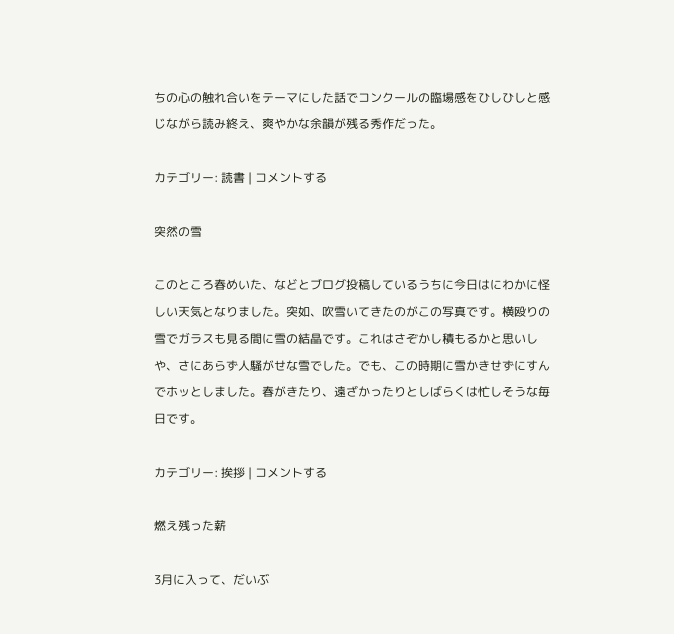ちの心の触れ合いをテーマにした話でコンクールの臨場感をひしひしと感じながら読み終え、爽やかな余韻が残る秀作だった。

カテゴリー: 読書 | コメントする

突然の雪

このところ春めいた、などとブログ投稿しているうちに今日はにわかに怪しい天気となりました。突如、吹雪いてきたのがこの写真です。横殴りの雪でガラスも見る間に雪の結晶です。これはさぞかし積もるかと思いしや、さにあらず人騒がせな雪でした。でも、この時期に雪かきせずにすんでホッとしました。春がきたり、遠ざかったりとしばらくは忙しそうな毎日です。

カテゴリー: 挨拶 | コメントする

燃え残った薪

3月に入って、だいぶ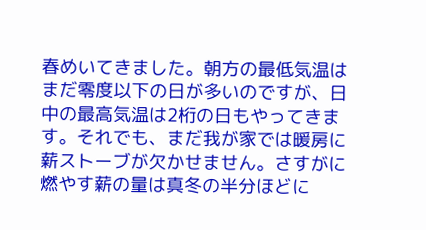春めいてきました。朝方の最低気温はまだ零度以下の日が多いのですが、日中の最高気温は2桁の日もやってきます。それでも、まだ我が家では暖房に薪ストーブが欠かせません。さすがに燃やす薪の量は真冬の半分ほどに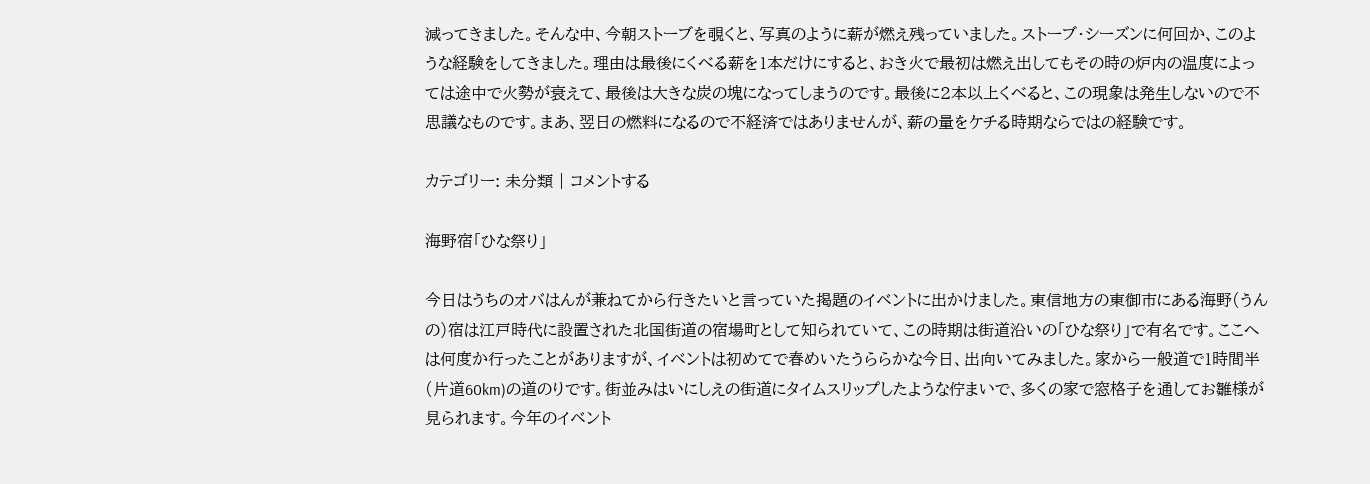減ってきました。そんな中、今朝ストーブを覗くと、写真のように薪が燃え残っていました。ストーブ・シーズンに何回か、このような経験をしてきました。理由は最後にくべる薪を1本だけにすると、おき火で最初は燃え出してもその時の炉内の温度によっては途中で火勢が衰えて、最後は大きな炭の塊になってしまうのです。最後に2本以上くべると、この現象は発生しないので不思議なものです。まあ、翌日の燃料になるので不経済ではありませんが、薪の量をケチる時期ならではの経験です。

カテゴリー: 未分類 | コメントする

海野宿「ひな祭り」

今日はうちのオバはんが兼ねてから行きたいと言っていた掲題のイベントに出かけました。東信地方の東御市にある海野(うんの)宿は江戸時代に設置された北国街道の宿場町として知られていて、この時期は街道沿いの「ひな祭り」で有名です。ここへは何度か行ったことがありますが、イベントは初めてで春めいたうららかな今日、出向いてみました。家から一般道で1時間半(片道60km)の道のりです。街並みはいにしえの街道にタイムスリップしたような佇まいで、多くの家で窓格子を通してお雛様が見られます。今年のイベント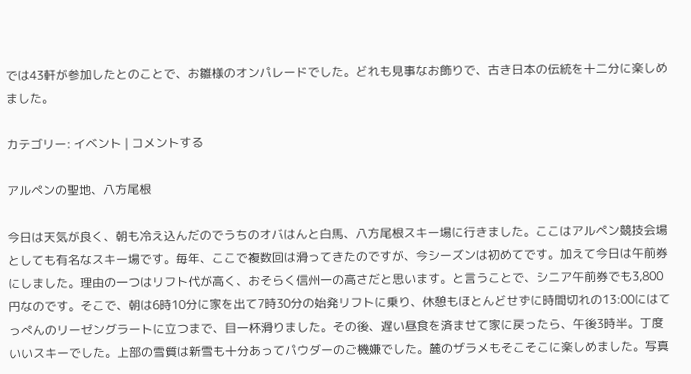では43軒が参加したとのことで、お雛様のオンパレードでした。どれも見事なお飾りで、古き日本の伝統を十二分に楽しめました。

カテゴリー: イベント | コメントする

アルペンの聖地、八方尾根

今日は天気が良く、朝も冷え込んだのでうちのオバはんと白馬、八方尾根スキー場に行きました。ここはアルペン競技会場としても有名なスキー場です。毎年、ここで複数回は滑ってきたのですが、今シーズンは初めてです。加えて今日は午前券にしました。理由の一つはリフト代が高く、おそらく信州一の高さだと思います。と言うことで、シニア午前券でも3,800円なのです。そこで、朝は6時10分に家を出て7時30分の始発リフトに乗り、休憩もほとんどせずに時間切れの13:00にはてっぺんのリーゼングラートに立つまで、目一杯滑りました。その後、遅い昼食を済ませて家に戻ったら、午後3時半。丁度いいスキーでした。上部の雪質は新雪も十分あってパウダーのご機嫌でした。麓のザラメもそこそこに楽しめました。写真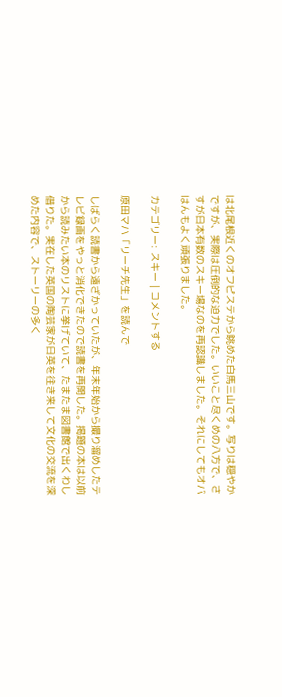は北尾根近くのオフピステから眺めた白馬三山です。写りは穏やかですが、実際は圧倒的な迫力でした。いいこと尽くめの八方で、さすが日本有数のスキー場なのを再認識しました。それにしてもオバはんもよく頑張りました。

カテゴリー: スキー | コメントする

原田マハ「リーチ先生」を読んで

しばらく読書から遠ざかっていたが、年末年始から撮り溜めしたテレビ録画をやっと消化できたので読書を再開した。掲題の本は以前から読みたい本のリストに挙げていて、たまたま図書館で出くわし借りた。実在した英国の陶芸家が日英を往き来して文化の交流を深めた内容で、ストーリーの多く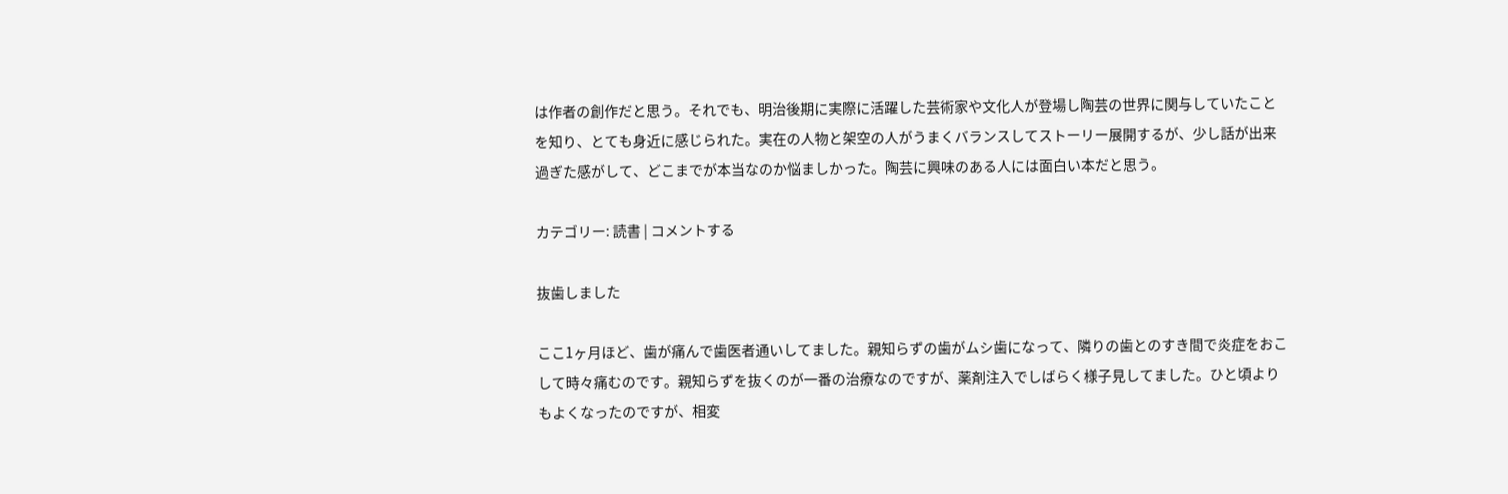は作者の創作だと思う。それでも、明治後期に実際に活躍した芸術家や文化人が登場し陶芸の世界に関与していたことを知り、とても身近に感じられた。実在の人物と架空の人がうまくバランスしてストーリー展開するが、少し話が出来過ぎた感がして、どこまでが本当なのか悩ましかった。陶芸に興味のある人には面白い本だと思う。

カテゴリー: 読書 | コメントする

抜歯しました

ここ1ヶ月ほど、歯が痛んで歯医者通いしてました。親知らずの歯がムシ歯になって、隣りの歯とのすき間で炎症をおこして時々痛むのです。親知らずを抜くのが一番の治療なのですが、薬剤注入でしばらく様子見してました。ひと頃よりもよくなったのですが、相変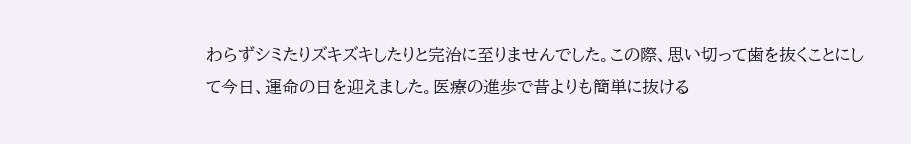わらずシミたりズキズキしたりと完治に至りませんでした。この際、思い切って歯を抜くことにして今日、運命の日を迎えました。医療の進歩で昔よりも簡単に抜ける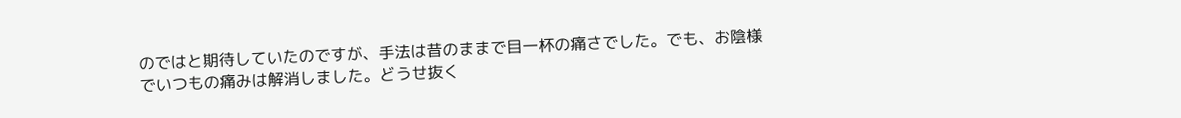のではと期待していたのですが、手法は昔のままで目一杯の痛さでした。でも、お陰様でいつもの痛みは解消しました。どうせ抜く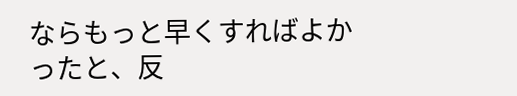ならもっと早くすればよかったと、反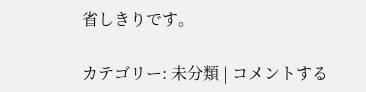省しきりです。

カテゴリー: 未分類 | コメントする